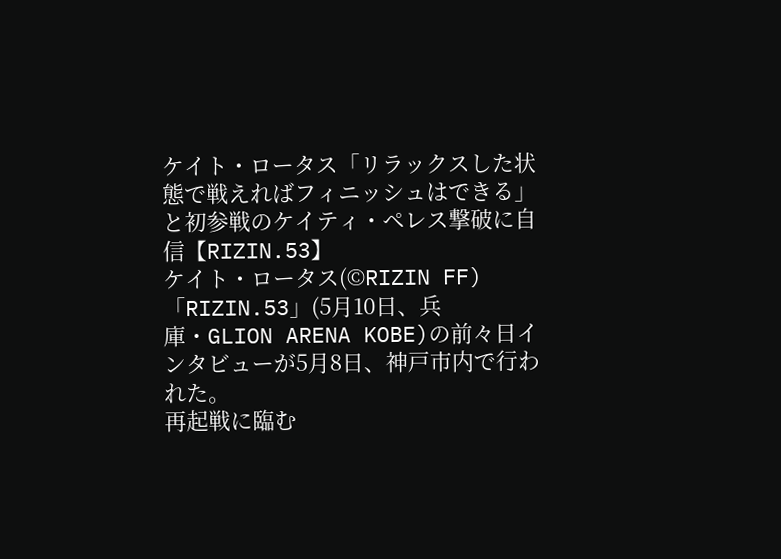ケイト・ロータス「リラックスした状態で戦えればフィニッシュはできる」と初参戦のケイティ・ペレス撃破に自信【RIZIN.53】
ケイト・ロータス(©RIZIN FF)
「RIZIN.53」(5月10日、兵庫・GLION ARENA KOBE)の前々日インタビューが5月8日、神戸市内で行われた。
再起戦に臨む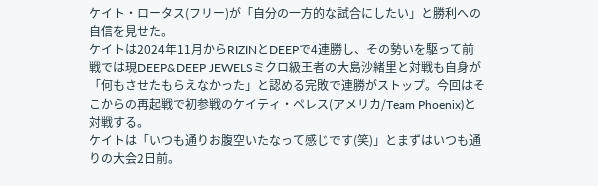ケイト・ロータス(フリー)が「自分の一方的な試合にしたい」と勝利への自信を見せた。
ケイトは2024年11月からRIZINとDEEPで4連勝し、その勢いを駆って前戦では現DEEP&DEEP JEWELSミクロ級王者の大島沙緒里と対戦も自身が「何もさせたもらえなかった」と認める完敗で連勝がストップ。今回はそこからの再起戦で初参戦のケイティ・ペレス(アメリカ/Team Phoenix)と対戦する。
ケイトは「いつも通りお腹空いたなって感じです(笑)」とまずはいつも通りの大会2日前。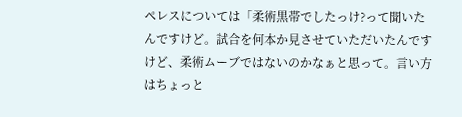ペレスについては「柔術黒帯でしたっけ?って聞いたんですけど。試合を何本か見させていただいたんですけど、柔術ムーブではないのかなぁと思って。言い方はちょっと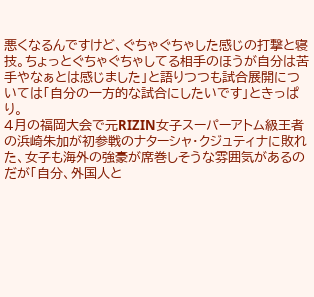悪くなるんですけど、ぐちゃぐちゃした感じの打撃と寝技。ちょっとぐちゃぐちゃしてる相手のほうが自分は苦手やなぁとは感じました」と語りつつも試合展開については「自分の一方的な試合にしたいです」ときっぱり。
4月の福岡大会で元RIZIN女子スーパーアトム級王者の浜崎朱加が初参戦のナターシャ・クジュティナに敗れた、女子も海外の強豪が席巻しそうな雰囲気があるのだが「自分、外国人と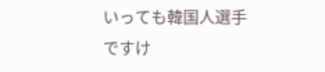いっても韓国人選手ですけ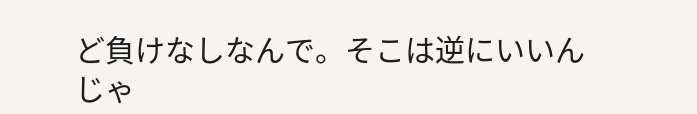ど負けなしなんで。そこは逆にいいんじゃ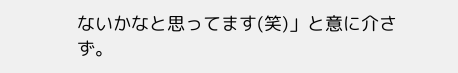ないかなと思ってます(笑)」と意に介さず。